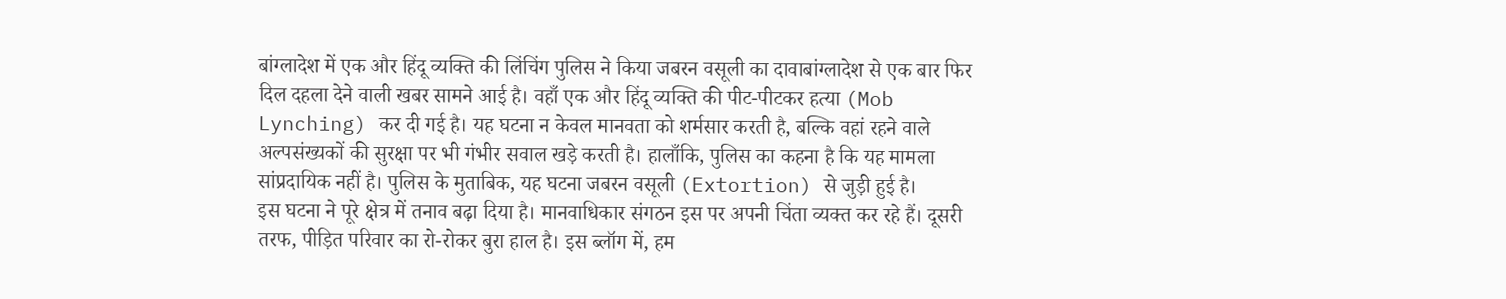बांग्लादेश में एक और हिंदू व्यक्ति की लिंचिंग पुलिस ने किया जबरन वसूली का दावाबांग्लादेश से एक बार फिर दिल दहला देने वाली खबर सामने आई है। वहाँ एक और हिंदू व्यक्ति की पीट-पीटकर हत्या (Mob Lynching) कर दी गई है। यह घटना न केवल मानवता को शर्मसार करती है, बल्कि वहां रहने वाले अल्पसंख्यकों की सुरक्षा पर भी गंभीर सवाल खड़े करती है। हालाँकि, पुलिस का कहना है कि यह मामला सांप्रदायिक नहीं है। पुलिस के मुताबिक, यह घटना जबरन वसूली (Extortion) से जुड़ी हुई है।
इस घटना ने पूरे क्षेत्र में तनाव बढ़ा दिया है। मानवाधिकार संगठन इस पर अपनी चिंता व्यक्त कर रहे हैं। दूसरी तरफ, पीड़ित परिवार का रो-रोकर बुरा हाल है। इस ब्लॉग में, हम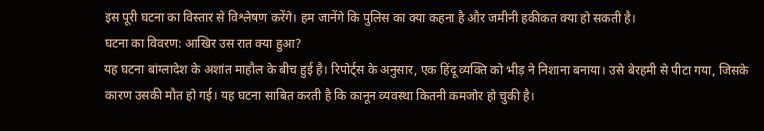इस पूरी घटना का विस्तार से विश्लेषण करेंगे। हम जानेंगे कि पुलिस का क्या कहना है और जमीनी हकीकत क्या हो सकती है।
घटना का विवरण: आखिर उस रात क्या हुआ?
यह घटना बांग्लादेश के अशांत माहौल के बीच हुई है। रिपोर्ट्स के अनुसार, एक हिंदू व्यक्ति को भीड़ ने निशाना बनाया। उसे बेरहमी से पीटा गया, जिसके कारण उसकी मौत हो गई। यह घटना साबित करती है कि कानून व्यवस्था कितनी कमजोर हो चुकी है।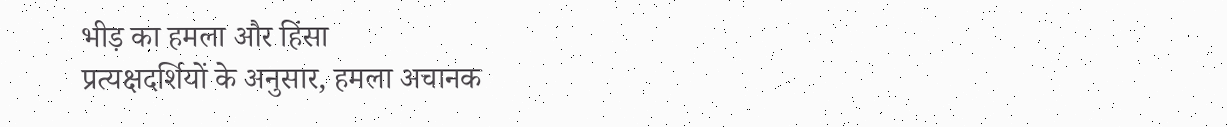भीड़ का हमला और हिंसा
प्रत्यक्षदर्शियों के अनुसार, हमला अचानक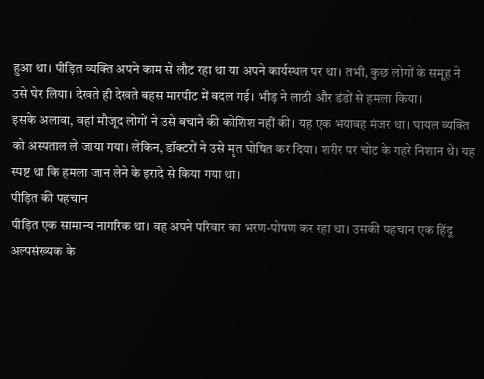हुआ था। पीड़ित व्यक्ति अपने काम से लौट रहा था या अपने कार्यस्थल पर था। तभी, कुछ लोगों के समूह ने उसे घेर लिया। देखते ही देखते बहस मारपीट में बदल गई। भीड़ ने लाठी और डंडों से हमला किया।
इसके अलावा, वहां मौजूद लोगों ने उसे बचाने की कोशिश नहीं की। यह एक भयावह मंजर था। घायल व्यक्ति को अस्पताल ले जाया गया। लेकिन, डॉक्टरों ने उसे मृत घोषित कर दिया। शरीर पर चोट के गहरे निशान थे। यह स्पष्ट था कि हमला जान लेने के इरादे से किया गया था।
पीड़ित की पहचान
पीड़ित एक सामान्य नागरिक था। वह अपने परिवार का भरण-पोषण कर रहा था। उसकी पहचान एक हिंदू अल्पसंख्यक के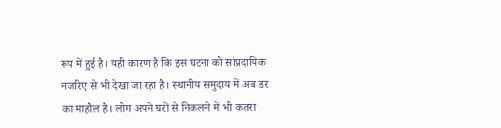रूप में हुई है। यही कारण है कि इस घटना को सांप्रदायिक नजरिए से भी देखा जा रहा है। स्थानीय समुदाय में अब डर का माहौल है। लोग अपने घरों से निकलने में भी कतरा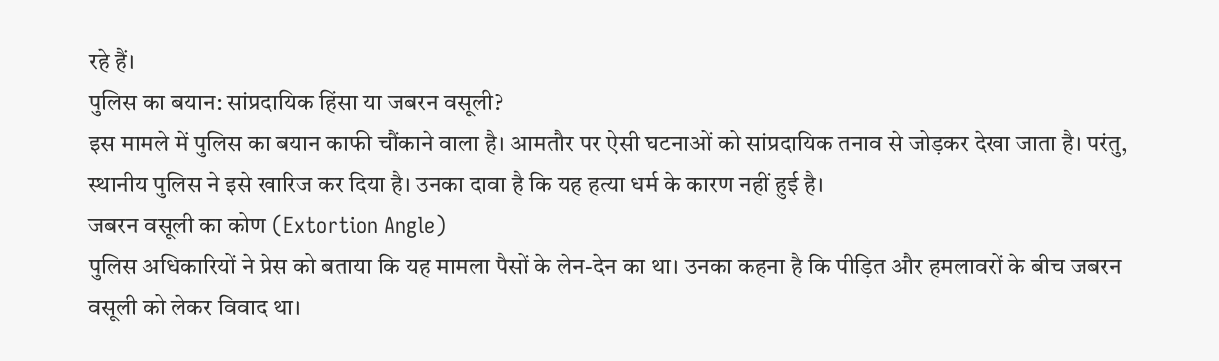रहे हैं।
पुलिस का बयान: सांप्रदायिक हिंसा या जबरन वसूली?
इस मामले में पुलिस का बयान काफी चौंकाने वाला है। आमतौर पर ऐसी घटनाओं को सांप्रदायिक तनाव से जोड़कर देखा जाता है। परंतु, स्थानीय पुलिस ने इसे खारिज कर दिया है। उनका दावा है कि यह हत्या धर्म के कारण नहीं हुई है।
जबरन वसूली का कोण (Extortion Angle)
पुलिस अधिकारियों ने प्रेस को बताया कि यह मामला पैसों के लेन-देन का था। उनका कहना है कि पीड़ित और हमलावरों के बीच जबरन वसूली को लेकर विवाद था।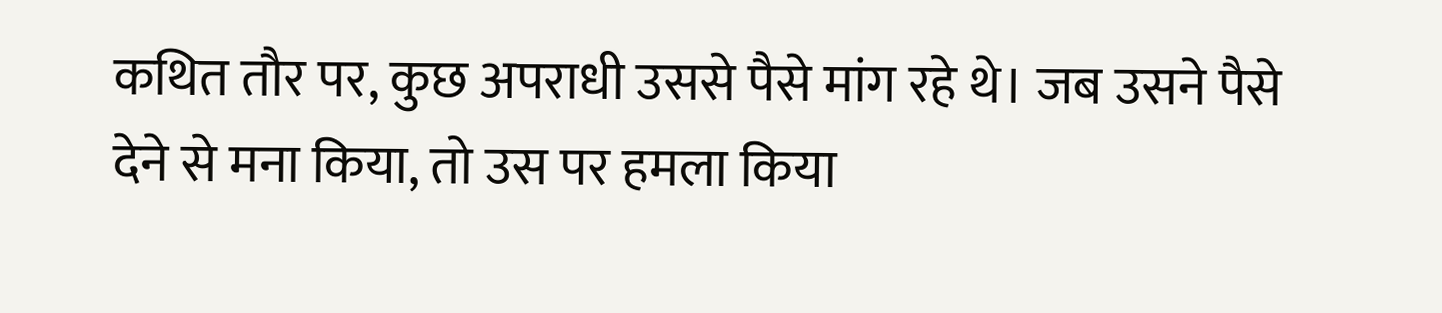कथित तौर पर, कुछ अपराधी उससे पैसे मांग रहे थे। जब उसने पैसे देने से मना किया, तो उस पर हमला किया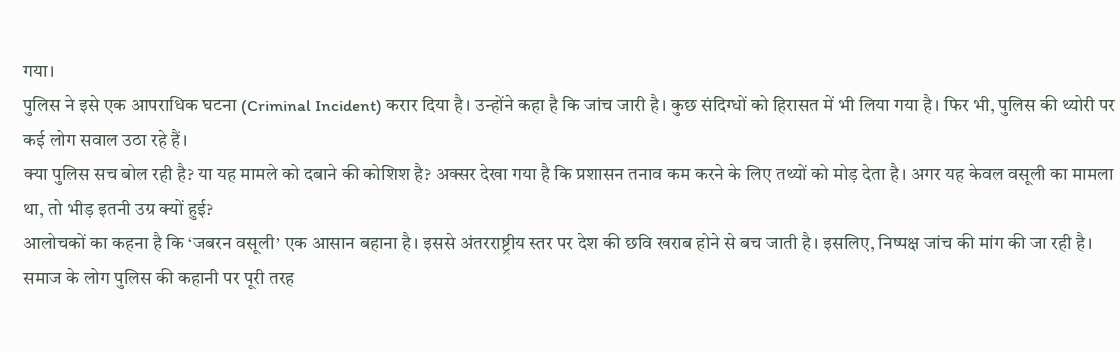गया।
पुलिस ने इसे एक आपराधिक घटना (Criminal Incident) करार दिया है। उन्होंने कहा है कि जांच जारी है। कुछ संदिग्धों को हिरासत में भी लिया गया है। फिर भी, पुलिस की थ्योरी पर कई लोग सवाल उठा रहे हैं।
क्या पुलिस सच बोल रही है? या यह मामले को दबाने की कोशिश है? अक्सर देखा गया है कि प्रशासन तनाव कम करने के लिए तथ्यों को मोड़ देता है। अगर यह केवल वसूली का मामला था, तो भीड़ इतनी उग्र क्यों हुई?
आलोचकों का कहना है कि ‘जबरन वसूली’ एक आसान बहाना है। इससे अंतरराष्ट्रीय स्तर पर देश की छवि खराब होने से बच जाती है। इसलिए, निष्पक्ष जांच की मांग की जा रही है। समाज के लोग पुलिस की कहानी पर पूरी तरह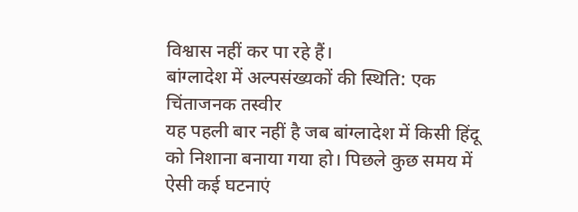विश्वास नहीं कर पा रहे हैं।
बांग्लादेश में अल्पसंख्यकों की स्थिति: एक चिंताजनक तस्वीर
यह पहली बार नहीं है जब बांग्लादेश में किसी हिंदू को निशाना बनाया गया हो। पिछले कुछ समय में ऐसी कई घटनाएं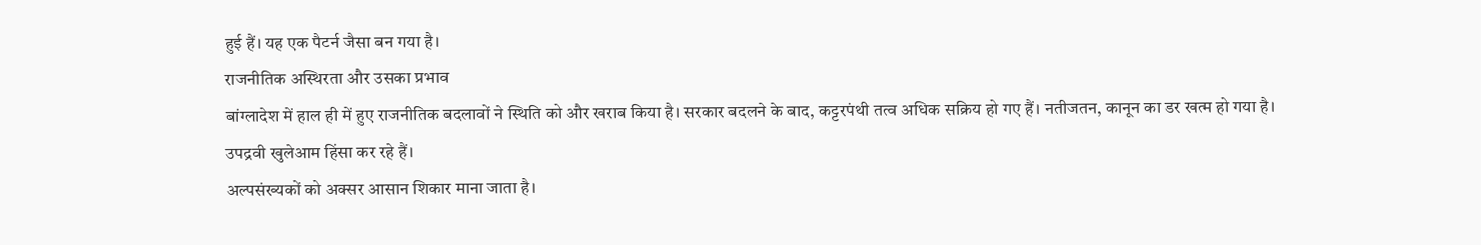हुई हैं। यह एक पैटर्न जैसा बन गया है।
राजनीतिक अस्थिरता और उसका प्रभाव
बांग्लादेश में हाल ही में हुए राजनीतिक बदलावों ने स्थिति को और खराब किया है। सरकार बदलने के बाद, कट्टरपंथी तत्व अधिक सक्रिय हो गए हैं। नतीजतन, कानून का डर खत्म हो गया है। उपद्रवी खुलेआम हिंसा कर रहे हैं।
अल्पसंख्यकों को अक्सर आसान शिकार माना जाता है।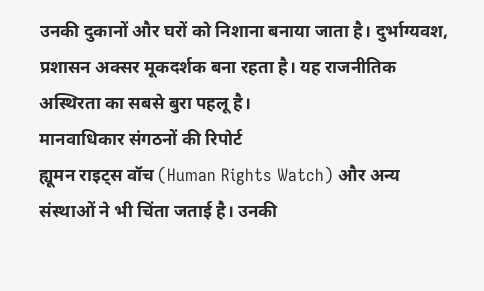उनकी दुकानों और घरों को निशाना बनाया जाता है। दुर्भाग्यवश, प्रशासन अक्सर मूकदर्शक बना रहता है। यह राजनीतिक अस्थिरता का सबसे बुरा पहलू है।
मानवाधिकार संगठनों की रिपोर्ट
ह्यूमन राइट्स वॉच (Human Rights Watch) और अन्य संस्थाओं ने भी चिंता जताई है। उनकी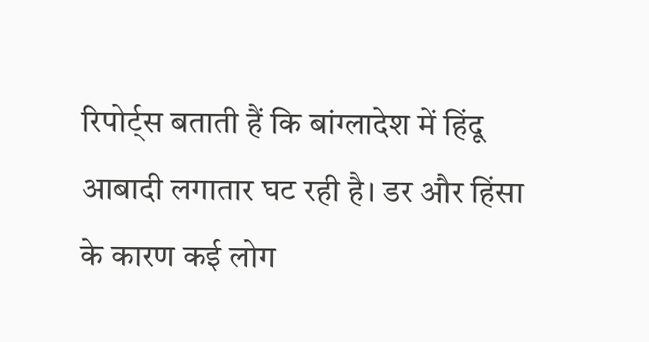रिपोर्ट्स बताती हैं कि बांग्लादेश में हिंदू आबादी लगातार घट रही है। डर और हिंसा के कारण कई लोग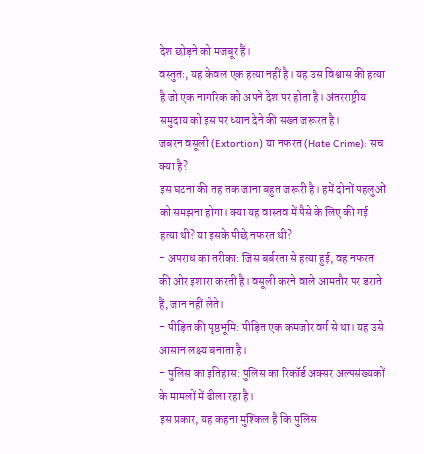देश छोड़ने को मजबूर हैं।
वस्तुतः, यह केवल एक हत्या नहीं है। यह उस विश्वास की हत्या है जो एक नागरिक को अपने देश पर होता है। अंतरराष्ट्रीय समुदाय को इस पर ध्यान देने की सख्त जरूरत है।
जबरन वसूली (Extortion) या नफरत (Hate Crime): सच क्या है?
इस घटना की तह तक जाना बहुत जरूरी है। हमें दोनों पहलुओं को समझना होगा। क्या यह वास्तव में पैसे के लिए की गई हत्या थी? या इसके पीछे नफरत थी?
- अपराध का तरीका: जिस बर्बरता से हत्या हुई, वह नफरत की ओर इशारा करती है। वसूली करने वाले आमतौर पर डराते हैं, जान नहीं लेते।
- पीड़ित की पृष्ठभूमि: पीड़ित एक कमजोर वर्ग से था। यह उसे आसान लक्ष्य बनाता है।
- पुलिस का इतिहास: पुलिस का रिकॉर्ड अक्सर अल्पसंख्यकों के मामलों में ढीला रहा है।
इस प्रकार, यह कहना मुश्किल है कि पुलिस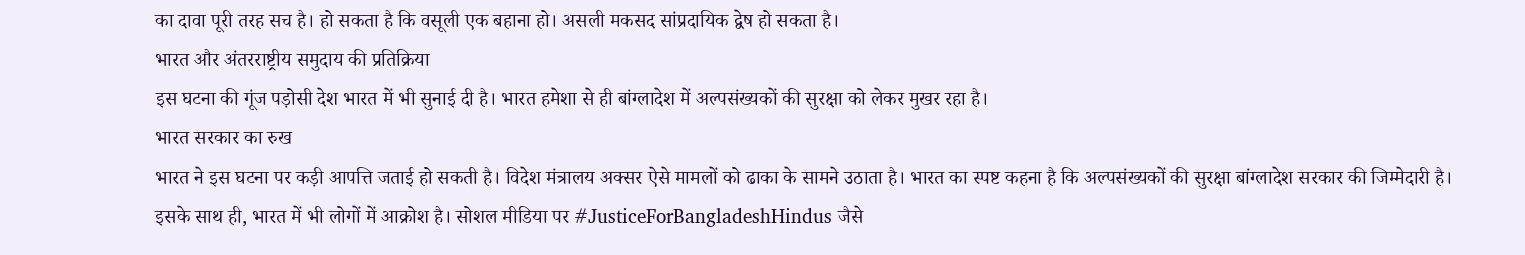का दावा पूरी तरह सच है। हो सकता है कि वसूली एक बहाना हो। असली मकसद सांप्रदायिक द्वेष हो सकता है।
भारत और अंतरराष्ट्रीय समुदाय की प्रतिक्रिया
इस घटना की गूंज पड़ोसी देश भारत में भी सुनाई दी है। भारत हमेशा से ही बांग्लादेश में अल्पसंख्यकों की सुरक्षा को लेकर मुखर रहा है।
भारत सरकार का रुख
भारत ने इस घटना पर कड़ी आपत्ति जताई हो सकती है। विदेश मंत्रालय अक्सर ऐसे मामलों को ढाका के सामने उठाता है। भारत का स्पष्ट कहना है कि अल्पसंख्यकों की सुरक्षा बांग्लादेश सरकार की जिम्मेदारी है।
इसके साथ ही, भारत में भी लोगों में आक्रोश है। सोशल मीडिया पर #JusticeForBangladeshHindus जैसे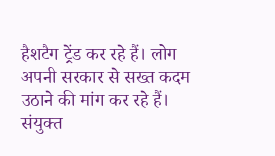हैशटैग ट्रेंड कर रहे हैं। लोग अपनी सरकार से सख्त कदम उठाने की मांग कर रहे हैं।
संयुक्त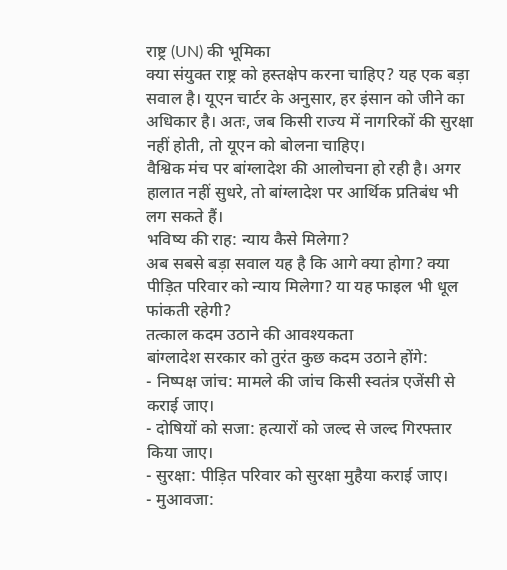राष्ट्र (UN) की भूमिका
क्या संयुक्त राष्ट्र को हस्तक्षेप करना चाहिए? यह एक बड़ा सवाल है। यूएन चार्टर के अनुसार, हर इंसान को जीने का अधिकार है। अतः, जब किसी राज्य में नागरिकों की सुरक्षा नहीं होती, तो यूएन को बोलना चाहिए।
वैश्विक मंच पर बांग्लादेश की आलोचना हो रही है। अगर हालात नहीं सुधरे, तो बांग्लादेश पर आर्थिक प्रतिबंध भी लग सकते हैं।
भविष्य की राह: न्याय कैसे मिलेगा?
अब सबसे बड़ा सवाल यह है कि आगे क्या होगा? क्या पीड़ित परिवार को न्याय मिलेगा? या यह फाइल भी धूल फांकती रहेगी?
तत्काल कदम उठाने की आवश्यकता
बांग्लादेश सरकार को तुरंत कुछ कदम उठाने होंगे:
- निष्पक्ष जांच: मामले की जांच किसी स्वतंत्र एजेंसी से कराई जाए।
- दोषियों को सजा: हत्यारों को जल्द से जल्द गिरफ्तार किया जाए।
- सुरक्षा: पीड़ित परिवार को सुरक्षा मुहैया कराई जाए।
- मुआवजा: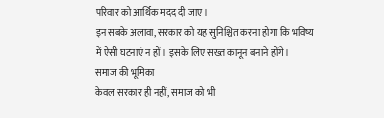परिवार को आर्थिक मदद दी जाए।
इन सबके अलावा, सरकार को यह सुनिश्चित करना होगा कि भविष्य में ऐसी घटनाएं न हों। इसके लिए सख्त कानून बनाने होंगे।
समाज की भूमिका
केवल सरकार ही नहीं, समाज को भी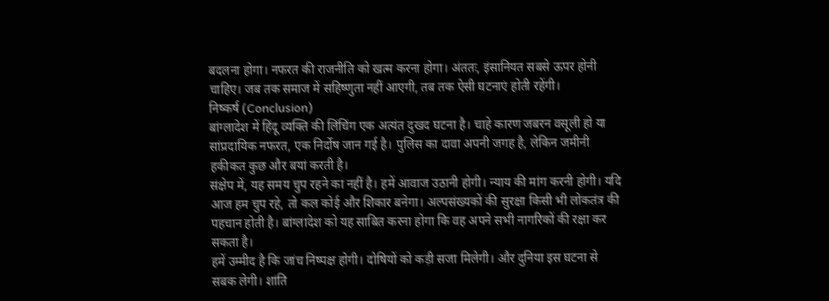बदलना होगा। नफरत की राजनीति को खत्म करना होगा। अंततः, इंसानियत सबसे ऊपर होनी चाहिए। जब तक समाज में सहिष्णुता नहीं आएगी, तब तक ऐसी घटनाएं होती रहेंगी।
निष्कर्ष (Conclusion)
बांग्लादेश में हिंदू व्यक्ति की लिंचिंग एक अत्यंत दुखद घटना है। चाहे कारण जबरन वसूली हो या सांप्रदायिक नफरत, एक निर्दोष जान गई है। पुलिस का दावा अपनी जगह है, लेकिन जमीनी हकीकत कुछ और बयां करती है।
संक्षेप में, यह समय चुप रहने का नहीं है। हमें आवाज उठानी होगी। न्याय की मांग करनी होगी। यदि आज हम चुप रहे, तो कल कोई और शिकार बनेगा। अल्पसंख्यकों की सुरक्षा किसी भी लोकतंत्र की पहचान होती है। बांग्लादेश को यह साबित करना होगा कि वह अपने सभी नागरिकों की रक्षा कर सकता है।
हमें उम्मीद है कि जांच निष्पक्ष होगी। दोषियों को कड़ी सजा मिलेगी। और दुनिया इस घटना से सबक लेगी। शांति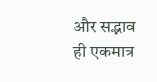और सद्भाव ही एकमात्र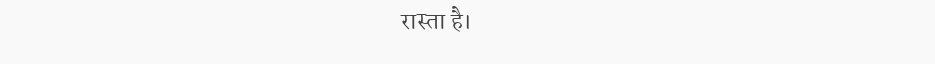रास्ता है।